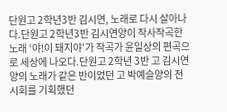단원고 2학년3반 김시연, 노래로 다시 살아나다.단원고 2학년3반 김시연양이 작사작곡한 노래 ‘야!이 돼지야’가 작곡가 윤일상의 편곡으로 세상에 나오다.단원고 2학년 3반 고 김시연양의 노래가 같은 반이었던 고 박예슬양의 전시회를 기획했던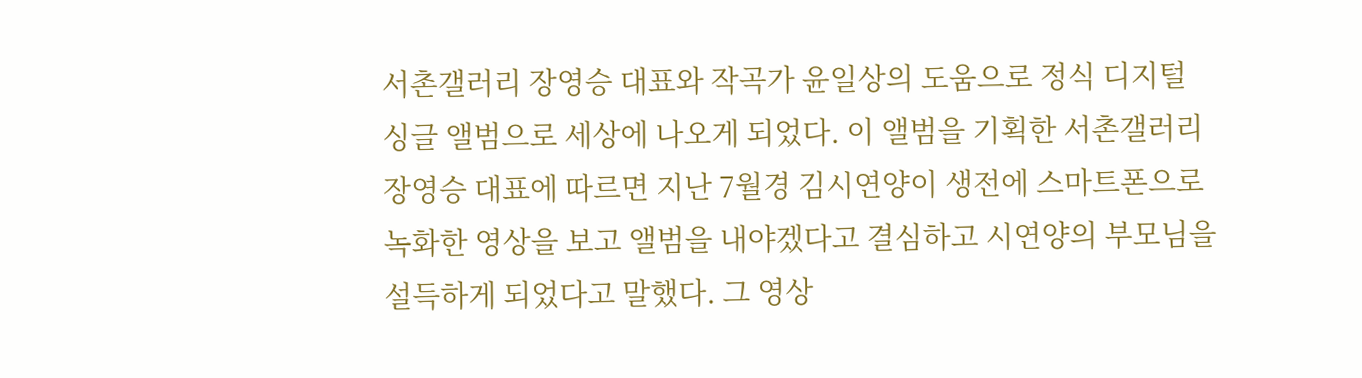서촌갤러리 장영승 대표와 작곡가 윤일상의 도움으로 정식 디지털 싱글 앨범으로 세상에 나오게 되었다. 이 앨범을 기획한 서촌갤러리 장영승 대표에 따르면 지난 7월경 김시연양이 생전에 스마트폰으로 녹화한 영상을 보고 앨범을 내야겠다고 결심하고 시연양의 부모님을 설득하게 되었다고 말했다. 그 영상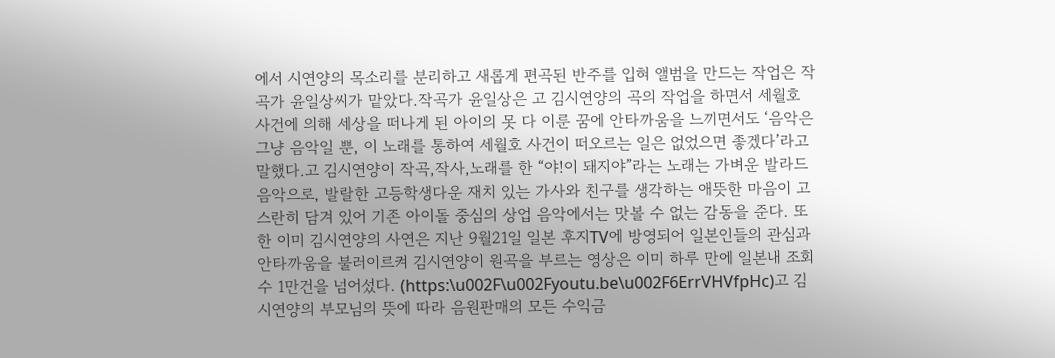에서 시연양의 목소리를 분리하고 새롭게 편곡된 반주를 입혀 앨범을 만드는 작업은 작곡가 윤일상씨가 맡았다.작곡가 윤일상은 고 김시연양의 곡의 작업을 하면서 세월호 사건에 의해 세상을 떠나게 된 아이의 못 다 이룬 꿈에 안타까움을 느끼면서도 ‘음악은 그냥 음악일 뿐, 이 노래를 통하여 세월호 사건이 떠오르는 일은 없었으면 좋겠다’라고 말했다.고 김시연양이 작곡,작사,노래를 한 “야!이 돼지야”라는 노래는 가벼운 발라드 음악으로, 발랄한 고등학생다운 재치 있는 가사와 친구를 생각하는 애뜻한 마음이 고스란히 담겨 있어 기존 아이돌 중심의 상업 음악에서는 맛볼 수 없는 감동을 준다. 또한 이미 김시연양의 사연은 지난 9월21일 일본 후지TV에 방영되어 일본인들의 관심과 안타까움을 불러이르켜 김시연양이 원곡을 부르는 영상은 이미 하루 만에 일본내 조회수 1만건을 넘어섰다. (https:\u002F\u002Fyoutu.be\u002F6ErrVHVfpHc)고 김시연양의 부모님의 뜻에 따라 음원판매의 모든 수익금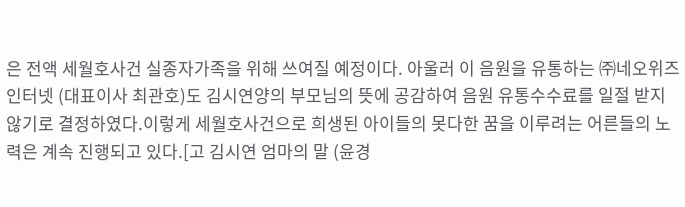은 전액 세월호사건 실종자가족을 위해 쓰여질 예정이다. 아울러 이 음원을 유통하는 ㈜네오위즈인터넷 (대표이사 최관호)도 김시연양의 부모님의 뜻에 공감하여 음원 유통수수료를 일절 받지 않기로 결정하였다.이렇게 세월호사건으로 희생된 아이들의 못다한 꿈을 이루려는 어른들의 노력은 계속 진행되고 있다.[고 김시연 엄마의 말 (윤경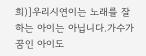희)]우리시연이는 노래를 잘하는 아이는 아닙니다.가수가 꿈인 아이도